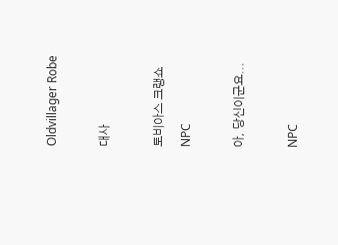Oldvillager Robe

대사

토비아스 크랭쇼
NPC

아, 당신이군요...

NPC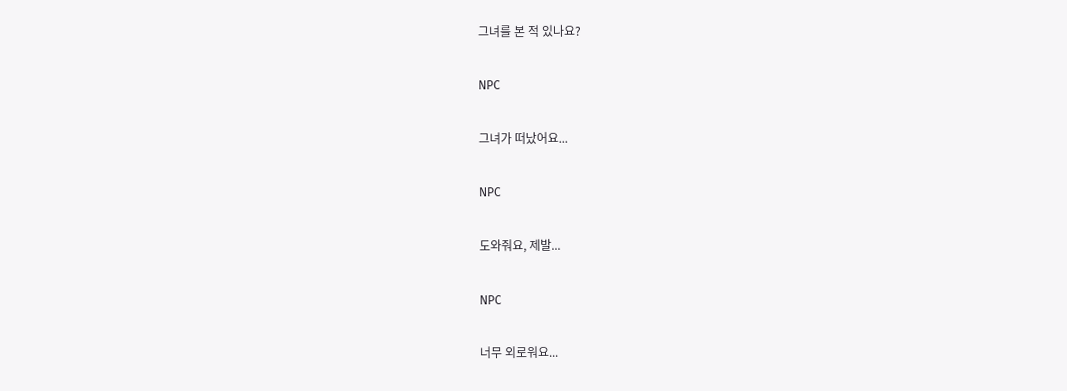그녀를 본 적 있나요?

NPC

그녀가 떠났어요...

NPC

도와줘요, 제발...

NPC

너무 외로워요...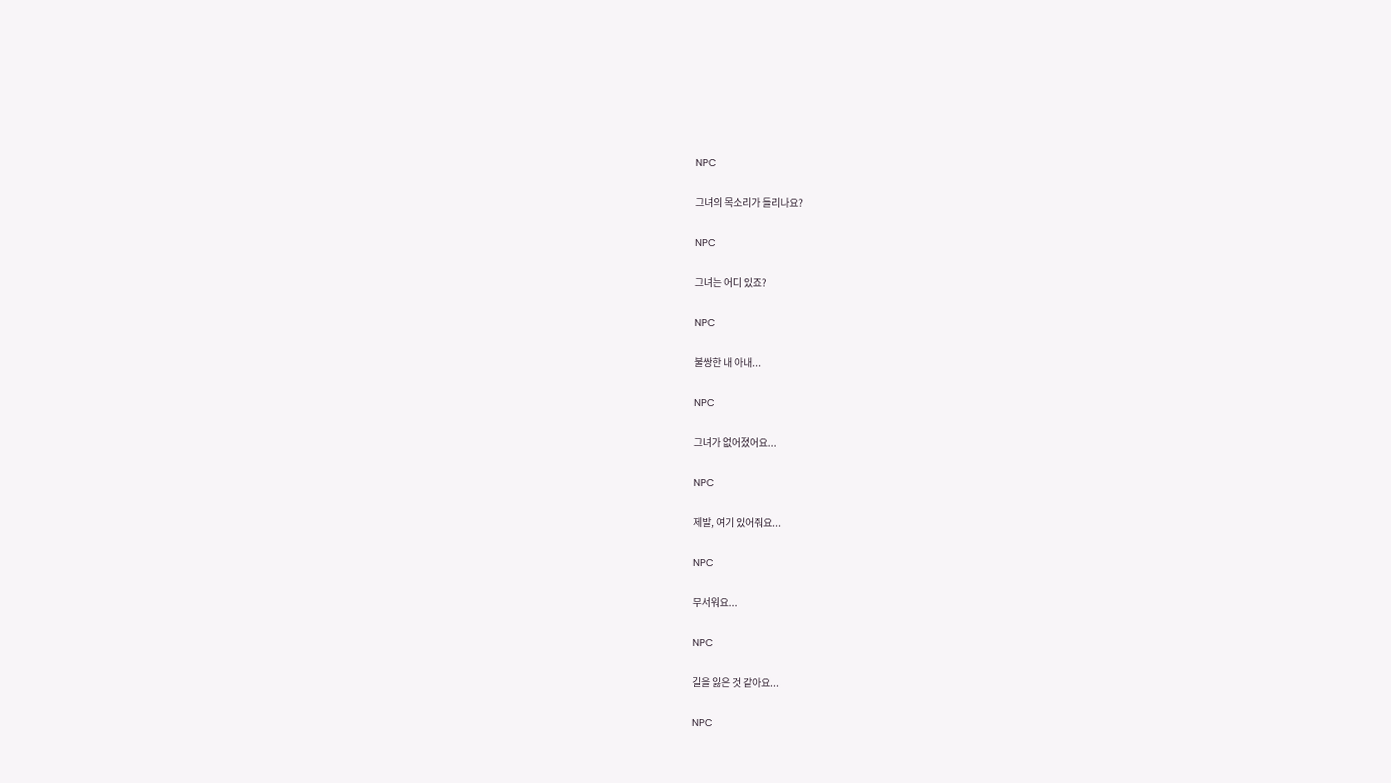NPC

그녀의 목소리가 들리나요?

NPC

그녀는 어디 있죠?

NPC

불쌍한 내 아내...

NPC

그녀가 없어졌어요...

NPC

제발, 여기 있어줘요...

NPC

무서워요...

NPC

길을 잃은 것 같아요...

NPC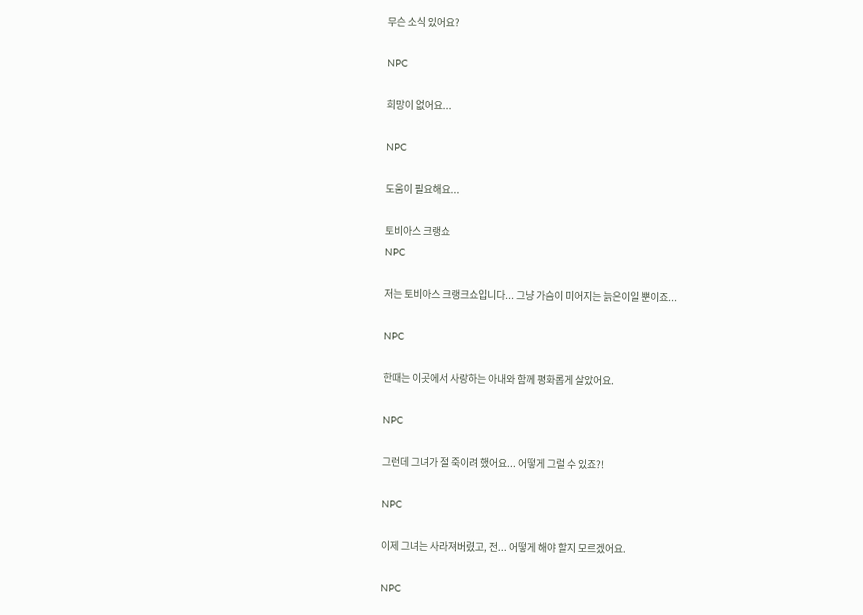무슨 소식 있어요?

NPC

희망이 없어요...

NPC

도움이 필요해요...

토비아스 크랭쇼
NPC

저는 토비아스 크랭크쇼입니다... 그냥 가슴이 미어지는 늙은이일 뿐이죠...

NPC

한때는 이곳에서 사랑하는 아내와 함께 평화롭게 살았어요.

NPC

그런데 그녀가 절 죽이려 했어요... 어떻게 그럴 수 있죠?!

NPC

이제 그녀는 사라져버렸고, 전... 어떻게 해야 할지 모르겠어요.

NPC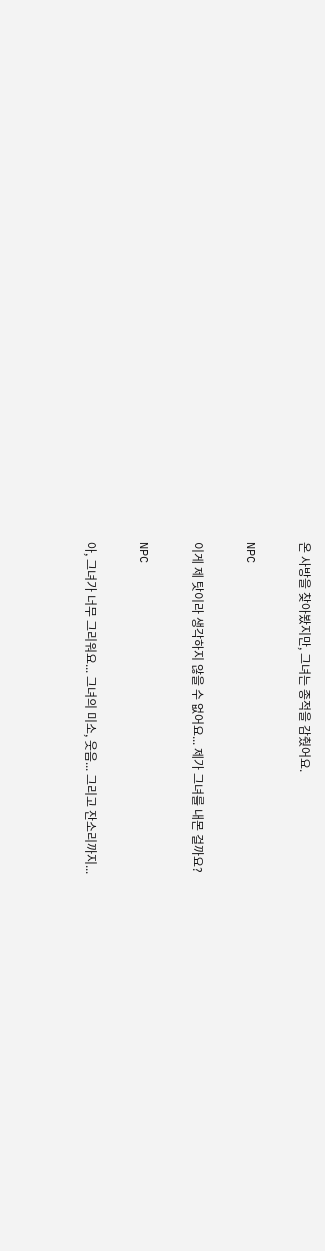온 사방을 찾아봤지만, 그녀는 종적을 감췄어요.

NPC

이게 제 탓이라 생각하지 않을 수 없어요... 제가 그녀를 내몬 걸까요?

NPC

아, 그녀가 너무 그리워요... 그녀의 미소, 웃음... 그리고 잔소리까지...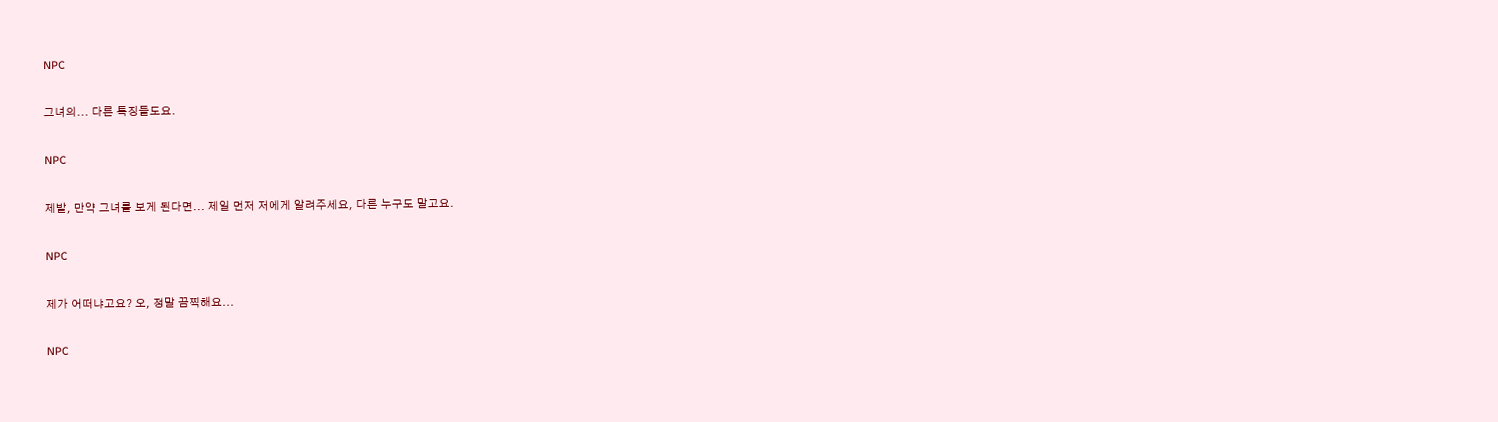NPC

그녀의... 다른 특징들도요.

NPC

제발, 만약 그녀를 보게 된다면... 제일 먼저 저에게 알려주세요, 다른 누구도 말고요.

NPC

제가 어떠냐고요? 오, 정말 끔찍해요...

NPC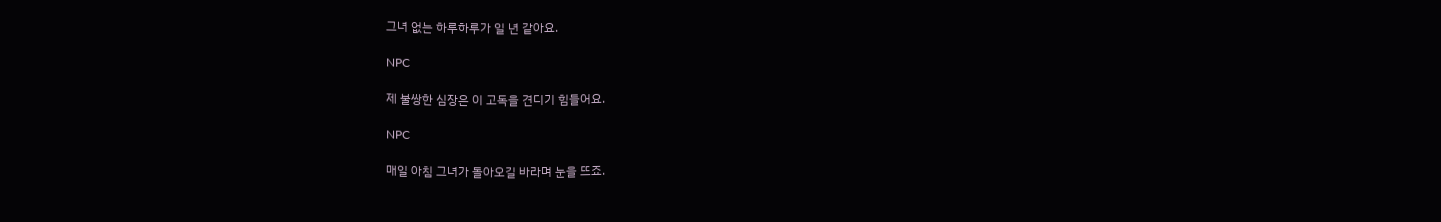그녀 없는 하루하루가 일 년 같아요.

NPC

제 불쌍한 심장은 이 고독을 견디기 힘들어요.

NPC

매일 아침 그녀가 돌아오길 바라며 눈을 뜨죠.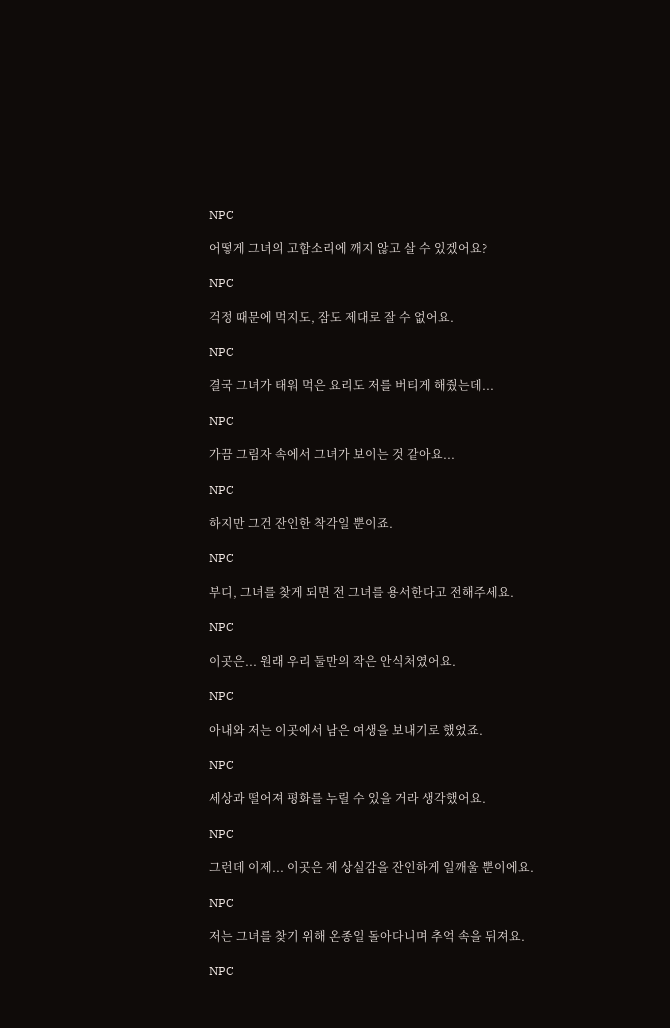NPC

어떻게 그녀의 고함소리에 깨지 않고 살 수 있겠어요?

NPC

걱정 때문에 먹지도, 잠도 제대로 잘 수 없어요.

NPC

결국 그녀가 태워 먹은 요리도 저를 버티게 해줬는데...

NPC

가끔 그림자 속에서 그녀가 보이는 것 같아요...

NPC

하지만 그건 잔인한 착각일 뿐이죠.

NPC

부디, 그녀를 찾게 되면 전 그녀를 용서한다고 전해주세요.

NPC

이곳은... 원래 우리 둘만의 작은 안식처였어요.

NPC

아내와 저는 이곳에서 남은 여생을 보내기로 했었죠.

NPC

세상과 떨어져 평화를 누릴 수 있을 거라 생각했어요.

NPC

그런데 이제... 이곳은 제 상실감을 잔인하게 일깨울 뿐이에요.

NPC

저는 그녀를 찾기 위해 온종일 돌아다니며 추억 속을 뒤져요.

NPC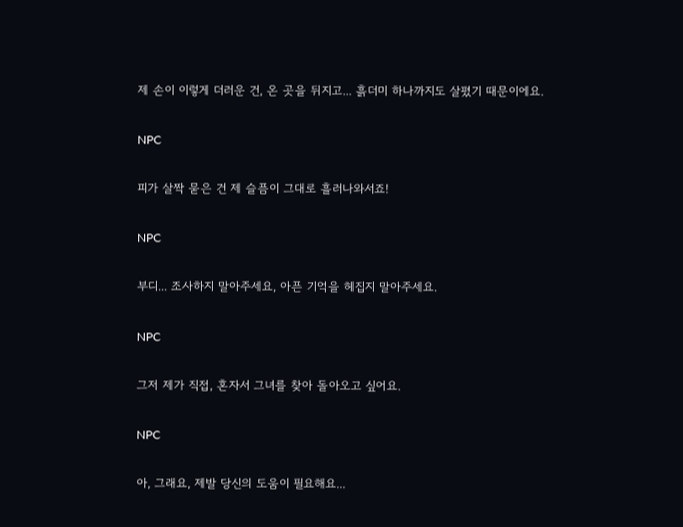제 손이 이렇게 더러운 건, 온 곳을 뒤지고... 흙더미 하나까지도 살폈기 때문이에요.

NPC

피가 살짝 묻은 건 제 슬픔이 그대로 흘러나와서죠!

NPC

부디... 조사하지 말아주세요, 아픈 기억을 헤집지 말아주세요.

NPC

그저 제가 직접, 혼자서 그녀를 찾아 돌아오고 싶어요.

NPC

아, 그래요, 제발 당신의 도움이 필요해요...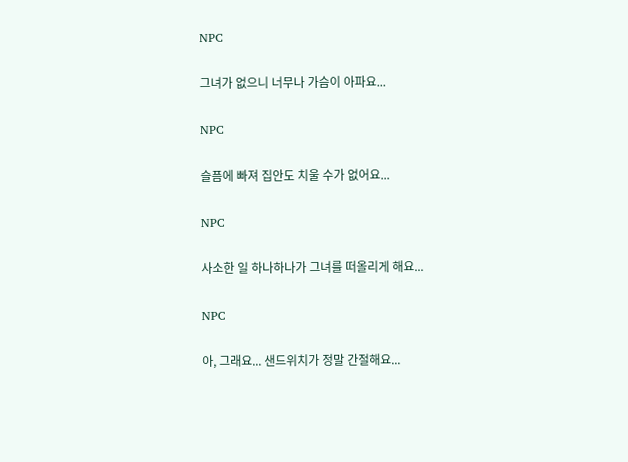NPC

그녀가 없으니 너무나 가슴이 아파요...

NPC

슬픔에 빠져 집안도 치울 수가 없어요...

NPC

사소한 일 하나하나가 그녀를 떠올리게 해요...

NPC

아, 그래요... 샌드위치가 정말 간절해요...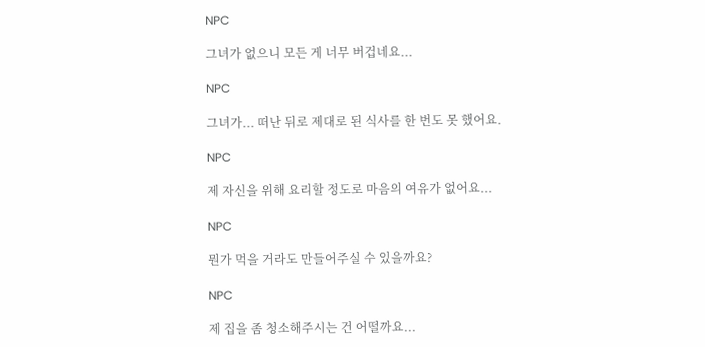NPC

그녀가 없으니 모든 게 너무 버겁네요...

NPC

그녀가... 떠난 뒤로 제대로 된 식사를 한 번도 못 했어요.

NPC

제 자신을 위해 요리할 정도로 마음의 여유가 없어요...

NPC

뭔가 먹을 거라도 만들어주실 수 있을까요?

NPC

제 집을 좀 청소해주시는 건 어떨까요...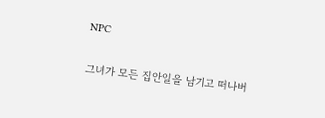NPC

그녀가 모든 집안일을 남기고 떠나버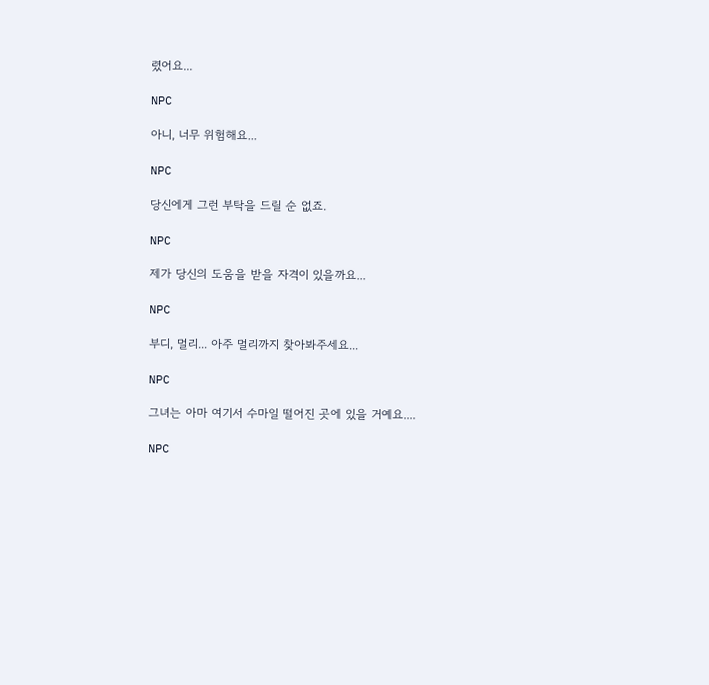렸어요...

NPC

아니, 너무 위험해요...

NPC

당신에게 그런 부탁을 드릴 순 없죠.

NPC

제가 당신의 도움을 받을 자격이 있을까요...

NPC

부디, 멀리... 아주 멀리까지 찾아봐주세요...

NPC

그녀는 아마 여기서 수마일 떨어진 곳에 있을 거예요....

NPC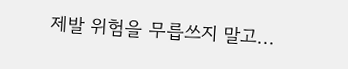제발 위험을 무릅쓰지 말고...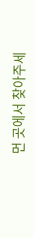먼 곳에서 찾아주세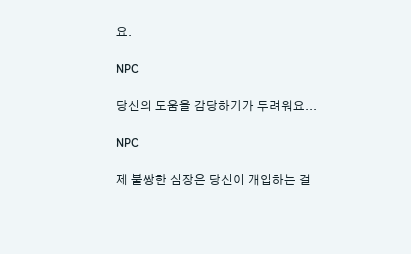요.

NPC

당신의 도움을 감당하기가 두려워요...

NPC

제 불쌍한 심장은 당신이 개입하는 걸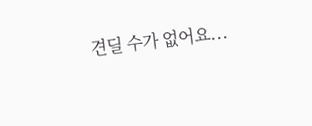견딜 수가 없어요...